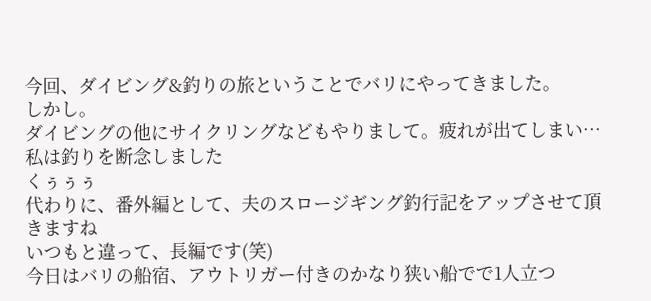今回、ダイビング&釣りの旅ということでバリにやってきました。
しかし。
ダイビングの他にサイクリングなどもやりまして。疲れが出てしまい…
私は釣りを断念しました
くぅぅぅ
代わりに、番外編として、夫のスロージギング釣行記をアップさせて頂きますね
いつもと違って、長編です(笑)
今日はバリの船宿、アウトリガー付きのかなり狭い船でで1人立つ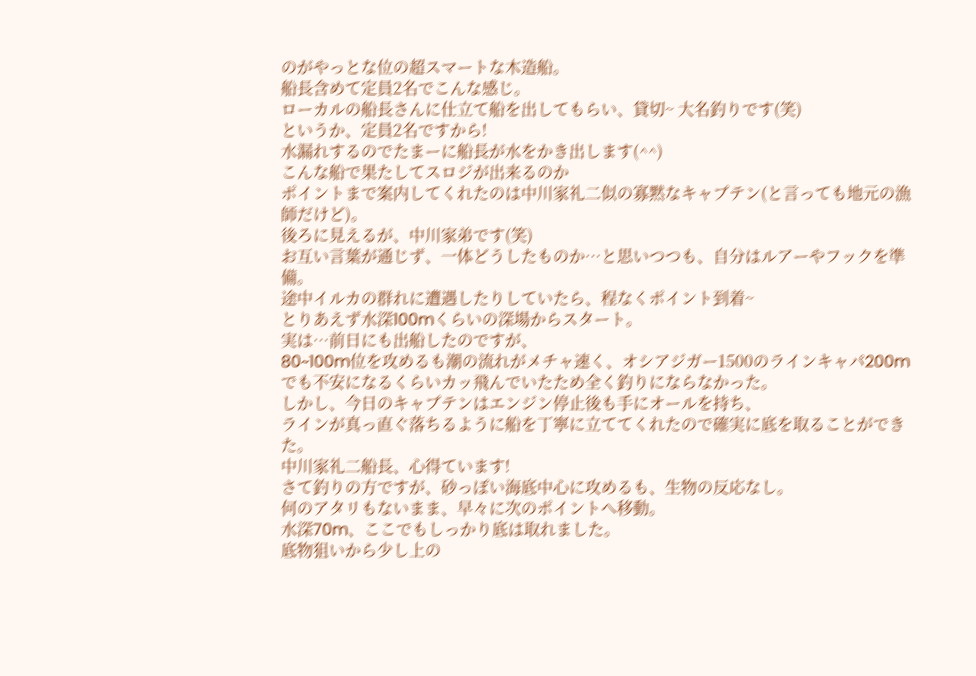のがやっとな位の超スマートな木造船。
船長含めて定員2名でこんな感じ。
ローカルの船長さんに仕立て船を出してもらい、貸切~ 大名釣りです(笑)
というか、定員2名ですから!
水漏れするのでたまーに船長が水をかき出します(^^)
こんな船で果たしてスロジが出来るのか
ポイントまで案内してくれたのは中川家礼二似の寡黙なキャプテン(と言っても地元の漁師だけど)。
後ろに見えるが、中川家弟です(笑)
お互い言葉が通じず、一体どうしたものか…と思いつつも、自分はルアーやフックを準備。
途中イルカの群れに遭遇したりしていたら、程なくポイント到着~
とりあえず水深100mくらいの深場からスタート。
実は…前日にも出船したのですが、
80~100m位を攻めるも潮の流れがメチャ速く、オシアジガー1500のラインキャパ200mでも不安になるくらいカッ飛んでいたため全く釣りにならなかった。
しかし、今日のキャプテンはエンジン停止後も手にオールを持ち、
ラインが真っ直ぐ落ちるように船を丁寧に立ててくれたので確実に底を取ることができた。
中川家礼二船長、心得ています!
さて釣りの方ですが、砂っぽい海底中心に攻めるも、生物の反応なし。
何のアタリもないまま、早々に次のポイントへ移動。
水深70m、ここでもしっかり底は取れました。
底物狙いから少し上の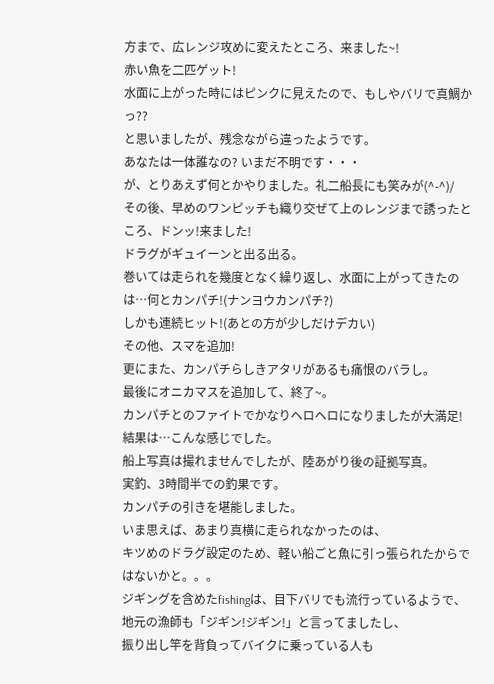方まで、広レンジ攻めに変えたところ、来ました~!
赤い魚を二匹ゲット!
水面に上がった時にはピンクに見えたので、もしやバリで真鯛かっ??
と思いましたが、残念ながら違ったようです。
あなたは一体誰なの? いまだ不明です・・・
が、とりあえず何とかやりました。礼二船長にも笑みが(^-^)/
その後、早めのワンピッチも織り交ぜて上のレンジまで誘ったところ、ドンッ!来ました!
ドラグがギュイーンと出る出る。
巻いては走られを幾度となく繰り返し、水面に上がってきたのは…何とカンパチ!(ナンヨウカンパチ?)
しかも連続ヒット!(あとの方が少しだけデカい)
その他、スマを追加!
更にまた、カンパチらしきアタリがあるも痛恨のバラし。
最後にオニカマスを追加して、終了~。
カンパチとのファイトでかなりヘロヘロになりましたが大満足!
結果は…こんな感じでした。
船上写真は撮れませんでしたが、陸あがり後の証拠写真。
実釣、3時間半での釣果です。
カンパチの引きを堪能しました。
いま思えば、あまり真横に走られなかったのは、
キツめのドラグ設定のため、軽い船ごと魚に引っ張られたからではないかと。。。
ジギングを含めたfishingは、目下バリでも流行っているようで、
地元の漁師も「ジギン!ジギン!」と言ってましたし、
振り出し竿を背負ってバイクに乗っている人も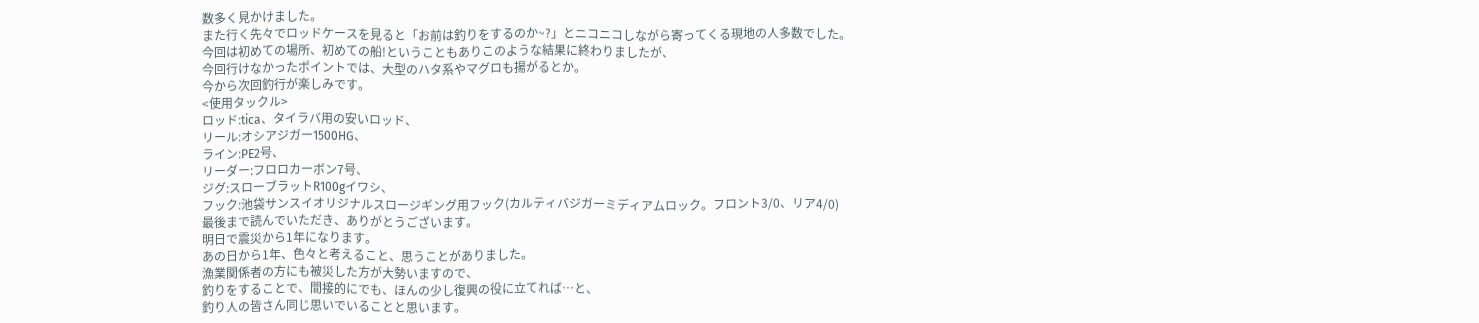数多く見かけました。
また行く先々でロッドケースを見ると「お前は釣りをするのか~?」とニコニコしながら寄ってくる現地の人多数でした。
今回は初めての場所、初めての船!ということもありこのような結果に終わりましたが、
今回行けなかったポイントでは、大型のハタ系やマグロも揚がるとか。
今から次回釣行が楽しみです。
<使用タックル>
ロッド:tica、タイラバ用の安いロッド、
リール:オシアジガー1500HG、
ライン:PE2号、
リーダー:フロロカーボン7号、
ジグ:スローブラットR100gイワシ、
フック:池袋サンスイオリジナルスロージギング用フック(カルティバジガーミディアムロック。フロント3/0、リア4/0)
最後まで読んでいただき、ありがとうございます。
明日で震災から1年になります。
あの日から1年、色々と考えること、思うことがありました。
漁業関係者の方にも被災した方が大勢いますので、
釣りをすることで、間接的にでも、ほんの少し復興の役に立てれば…と、
釣り人の皆さん同じ思いでいることと思います。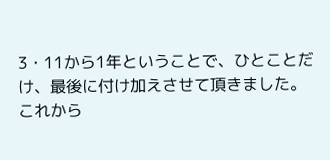3・11から1年ということで、ひとことだけ、最後に付け加えさせて頂きました。
これから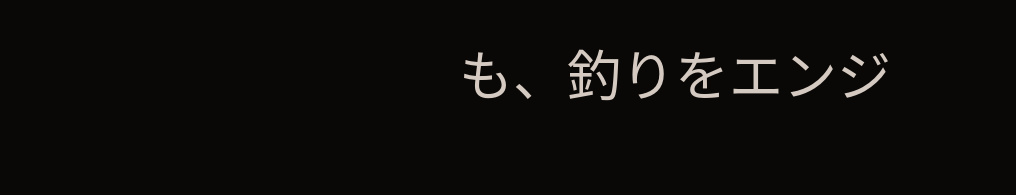も、釣りをエンジ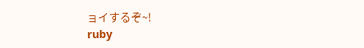ョイするぞ~!
ruby